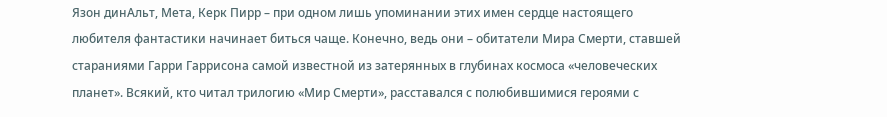Язон динАльт, Мета, Керк Пирр – при одном лишь упоминании этих имен сердце настоящего любителя фантастики начинает биться чаще. Конечно, ведь они – обитатели Мира Смерти, ставшей стараниями Гарри Гаррисона самой известной из затерянных в глубинах космоса «человеческих планет». Всякий, кто читал трилогию «Мир Смерти», расставался с полюбившимися героями с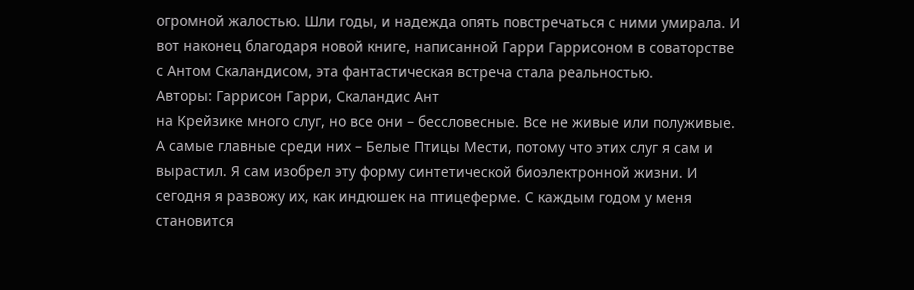огромной жалостью. Шли годы, и надежда опять повстречаться с ними умирала. И вот наконец благодаря новой книге, написанной Гарри Гаррисоном в соваторстве с Антом Скаландисом, эта фантастическая встреча стала реальностью.
Авторы: Гаррисон Гарри, Скаландис Ант
на Крейзике много слуг, но все они – бессловесные. Все не живые или полуживые. А самые главные среди них – Белые Птицы Мести, потому что этих слуг я сам и вырастил. Я сам изобрел эту форму синтетической биоэлектронной жизни. И сегодня я развожу их, как индюшек на птицеферме. С каждым годом у меня становится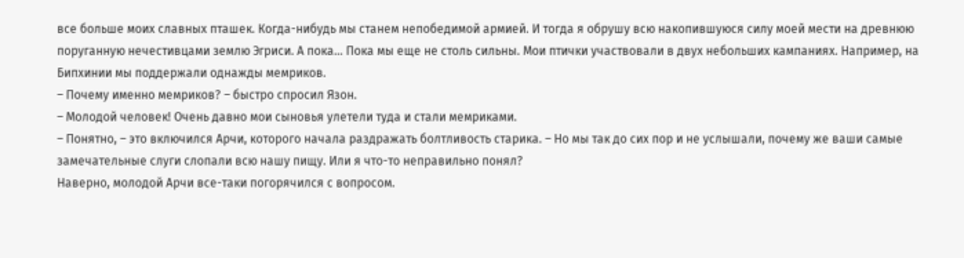все больше моих славных пташек. Когда-нибудь мы станем непобедимой армией. И тогда я обрушу всю накопившуюся силу моей мести на древнюю поруганную нечестивцами землю Эгриси. А пока… Пока мы еще не столь сильны. Мои птички участвовали в двух небольших кампаниях. Например, на Бипхинии мы поддержали однажды мемриков.
– Почему именно мемриков? – быстро спросил Язон.
– Молодой человек! Очень давно мои сыновья улетели туда и стали мемриками.
– Понятно, – это включился Арчи, которого начала раздражать болтливость старика. – Но мы так до сих пор и не услышали, почему же ваши самые замечательные слуги слопали всю нашу пищу. Или я что-то неправильно понял?
Наверно, молодой Арчи все-таки погорячился с вопросом.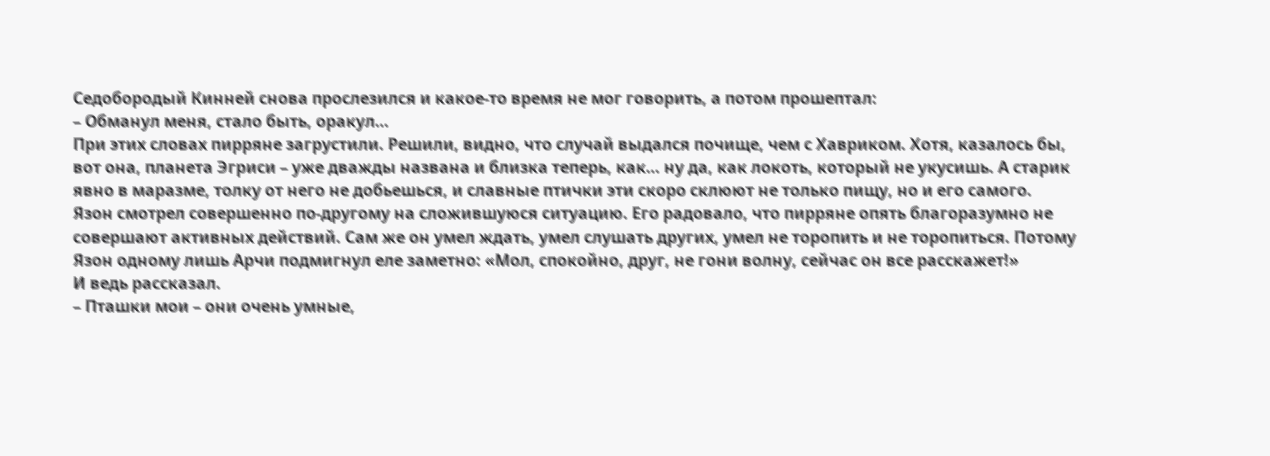Седобородый Кинней снова прослезился и какое-то время не мог говорить, а потом прошептал:
– Обманул меня, стало быть, оракул…
При этих словах пирряне загрустили. Решили, видно, что случай выдался почище, чем с Хавриком. Хотя, казалось бы, вот она, планета Эгриси – уже дважды названа и близка теперь, как… ну да, как локоть, который не укусишь. А старик явно в маразме, толку от него не добьешься, и славные птички эти скоро склюют не только пищу, но и его самого.
Язон смотрел совершенно по-другому на сложившуюся ситуацию. Его радовало, что пирряне опять благоразумно не совершают активных действий. Сам же он умел ждать, умел слушать других, умел не торопить и не торопиться. Потому Язон одному лишь Арчи подмигнул еле заметно: «Мол, спокойно, друг, не гони волну, сейчас он все расскажет!»
И ведь рассказал.
– Пташки мои – они очень умные,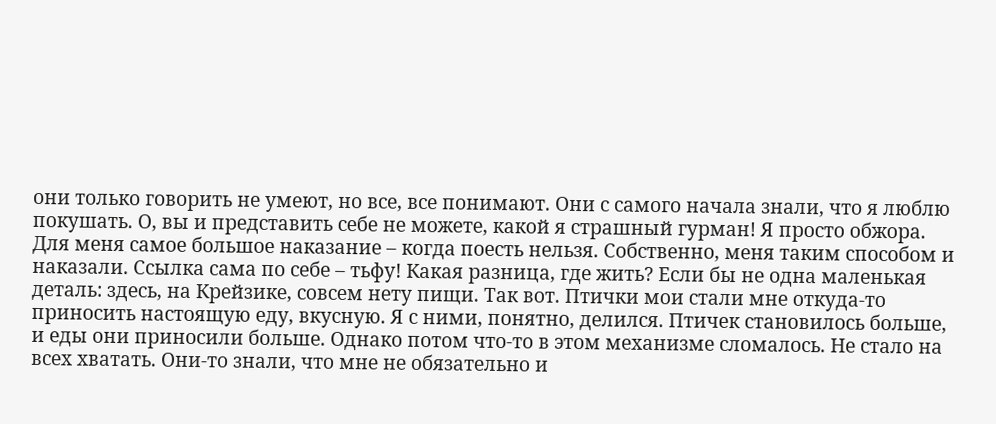они только говорить не умеют, но все, все понимают. Они с самого начала знали, что я люблю покушать. О, вы и представить себе не можете, какой я страшный гурман! Я просто обжора. Для меня самое большое наказание – когда поесть нельзя. Собственно, меня таким способом и наказали. Ссылка сама по себе – тьфу! Какая разница, где жить? Если бы не одна маленькая деталь: здесь, на Крейзике, совсем нету пищи. Так вот. Птички мои стали мне откуда-то приносить настоящую еду, вкусную. Я с ними, понятно, делился. Птичек становилось больше, и еды они приносили больше. Однако потом что-то в этом механизме сломалось. Не стало на всех хватать. Они-то знали, что мне не обязательно и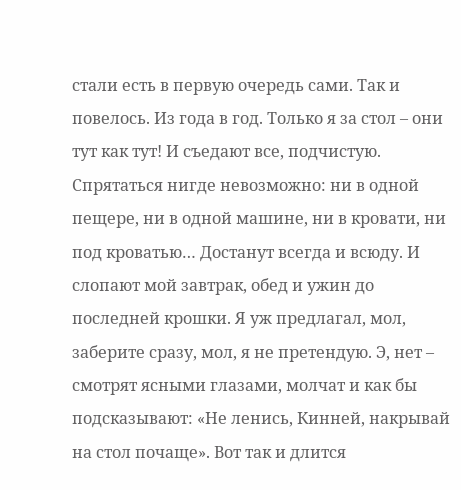стали есть в первую очередь сами. Так и повелось. Из года в год. Только я за стол – они тут как тут! И съедают все, подчистую. Спрятаться нигде невозможно: ни в одной пещере, ни в одной машине, ни в кровати, ни под кроватью… Достанут всегда и всюду. И слопают мой завтрак, обед и ужин до последней крошки. Я уж предлагал, мол, заберите сразу, мол, я не претендую. Э, нет – смотрят ясными глазами, молчат и как бы подсказывают: «Не ленись, Кинней, накрывай на стол почаще». Вот так и длится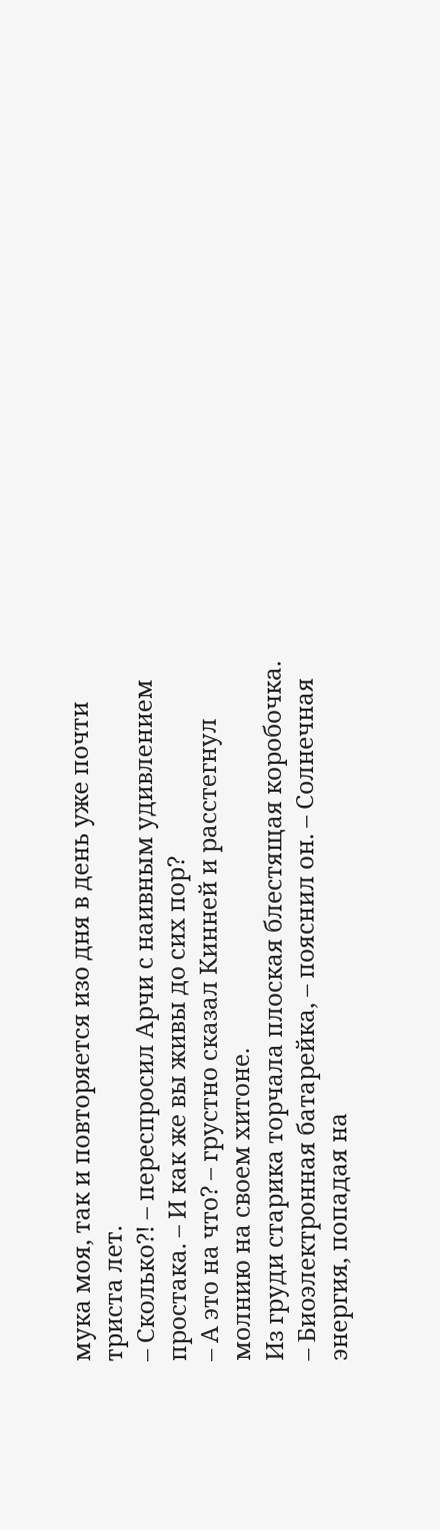мука моя, так и повторяется изо дня в день уже почти триста лет.
– Сколько?! – переспросил Арчи с наивным удивлением простака. – И как же вы живы до сих пор?
– А это на что? – грустно сказал Кинней и расстегнул молнию на своем хитоне.
Из груди старика торчала плоская блестящая коробочка.
– Биоэлектронная батарейка, – пояснил он. – Солнечная энергия, попадая на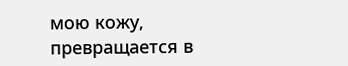мою кожу, превращается в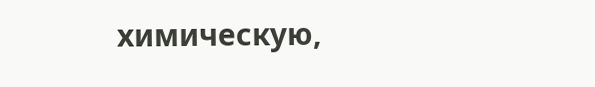химическую,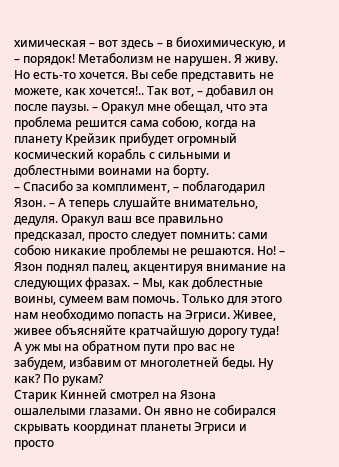химическая – вот здесь – в биохимическую, и – порядок! Метаболизм не нарушен. Я живу. Но есть-то хочется. Вы себе представить не можете, как хочется!.. Так вот, – добавил он после паузы. – Оракул мне обещал, что эта проблема решится сама собою, когда на планету Крейзик прибудет огромный космический корабль с сильными и доблестными воинами на борту.
– Спасибо за комплимент, – поблагодарил Язон. – А теперь слушайте внимательно, дедуля. Оракул ваш все правильно предсказал, просто следует помнить: сами собою никакие проблемы не решаются. Но! – Язон поднял палец, акцентируя внимание на следующих фразах. – Мы, как доблестные воины, сумеем вам помочь. Только для этого нам необходимо попасть на Эгриси. Живее, живее объясняйте кратчайшую дорогу туда! А уж мы на обратном пути про вас не забудем, избавим от многолетней беды. Ну как? По рукам?
Старик Кинней смотрел на Язона ошалелыми глазами. Он явно не собирался скрывать координат планеты Эгриси и просто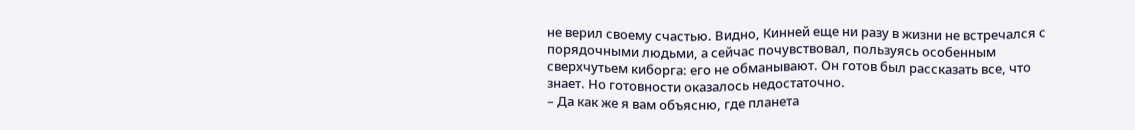не верил своему счастью. Видно, Кинней еще ни разу в жизни не встречался с порядочными людьми, а сейчас почувствовал, пользуясь особенным сверхчутьем киборга: его не обманывают. Он готов был рассказать все, что знает. Но готовности оказалось недостаточно.
– Да как же я вам объясню, где планета